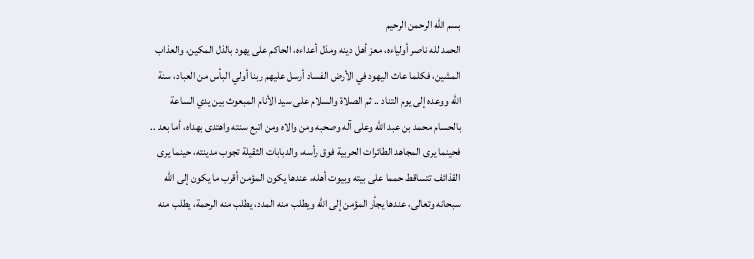بسم الله الرحمن الرحيم
الحمد لله ناصر أولياءه، معز أهل دينه ومذل أعداءه، الحاكم على يهود بالذل المكين، والعذاب المشين، فكلما عاث اليهود في الأرض الفساد أرسل عليهم ربنا أولي البأس من العباد، سنة الله ووعده إلى يوم التناد .. ثم الصلاة والسلام على سيد الأنام المبعوث بين يدي الساعة بالحسام محمد بن عبد الله وعلى آله وصحبه ومن والاه ومن اتبع سنته واهتدى بهداه، أما بعد ..
فحينما يرى المجاهد الطائرات الحربية فوق رأسه، والدبابات الثقيلة تجوب مدينته، حينما يرى القذائف تتساقط حمما على بيته وبيوت أهله، عندها يكون المؤمن أقرب ما يكون إلى الله سبحانه وتعالى، عندها يجأر المؤمن إلى الله ويطلب منه المدد، يطلب منه الرحمة، يطلب منه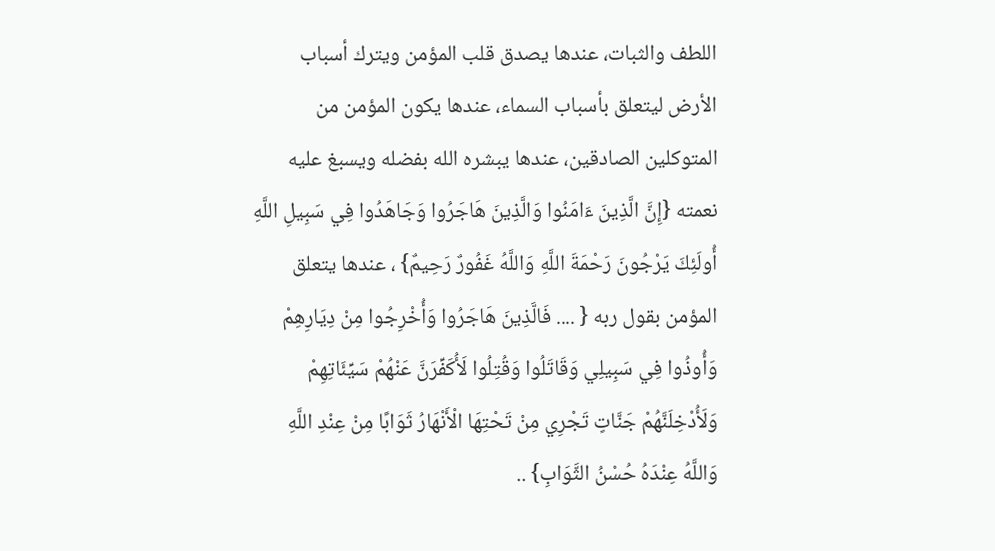اللطف والثبات، عندها يصدق قلب المؤمن ويترك أسباب الأرض ليتعلق بأسباب السماء، عندها يكون المؤمن من المتوكلين الصادقين، عندها يبشره الله بفضله ويسبغ عليه نعمته {إِنَّ الَّذِينَ ءَامَنُوا وَالَّذِينَ هَاجَرُوا وَجَاهَدُوا فِي سَبِيلِ اللَّهِ أُولَئِكَ يَرْجُونَ رَحْمَةَ اللَّهِ وَاللَّهُ غَفُورٌ رَحِيمٌ} ، عندها يتعلق المؤمن بقول ربه { .... فَالَّذِينَ هَاجَرُوا وَأُخْرِجُوا مِنْ دِيَارِهِمْ وَأُوذُوا فِي سَبِيلِي وَقَاتَلُوا وَقُتِلُوا لَأُكَفِّرَنَّ عَنْهُمْ سَيِّئَاتِهِمْ وَلَأُدْخِلَنَّهُمْ جَنَّاتٍ تَجْرِي مِنْ تَحْتِهَا الْأَنْهَارُ ثَوَابًا مِنْ عِنْدِ اللَّهِ وَاللَّهُ عِنْدَهُ حُسْنُ الثَّوَابِ} ..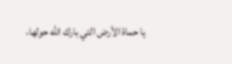يا حماة الأرض التي بارك الله حولها،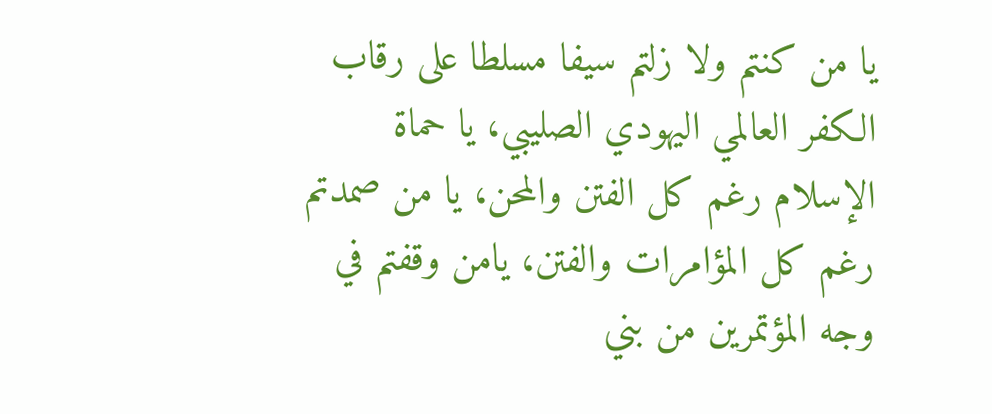يا من كنتم ولا زلتم سيفا مسلطا على رقاب الكفر العالمي اليهودي الصليبي، يا حماة الإسلام رغم كل الفتن والمحن، يا من صمدتم رغم كل المؤامرات والفتن، يامن وقفتم في وجه المؤتمرين من بني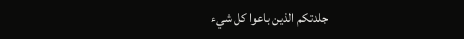جلدتكم الذين باعوا كل شيء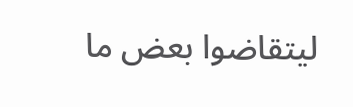ليتقاضوا بعض ما